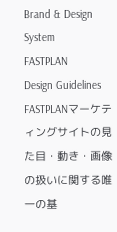Brand & Design System
FASTPLAN
Design Guidelines
FASTPLANマーケティングサイトの見た目・動き・画像の扱いに関する唯一の基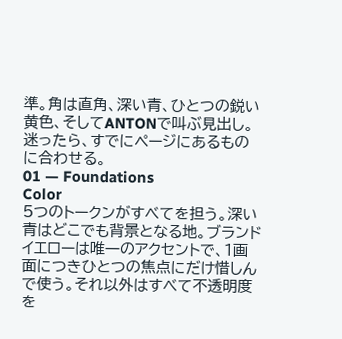準。角は直角、深い青、ひとつの鋭い黄色、そしてANTONで叫ぶ見出し。迷ったら、すでにページにあるものに合わせる。
01 — Foundations
Color
5つのトークンがすべてを担う。深い青はどこでも背景となる地。ブランドイエローは唯一のアクセントで、1画面につきひとつの焦点にだけ惜しんで使う。それ以外はすべて不透明度を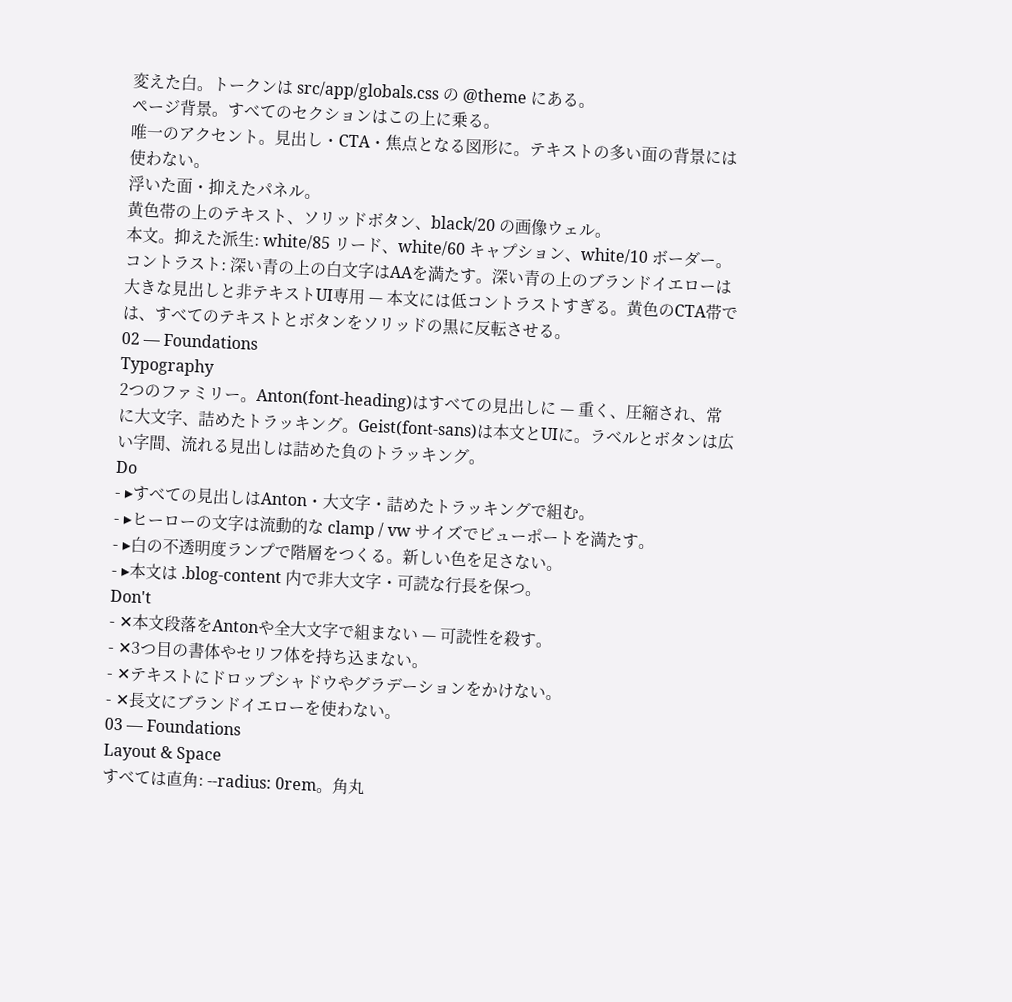変えた白。トークンは src/app/globals.css の @theme にある。
ページ背景。すべてのセクションはこの上に乗る。
唯一のアクセント。見出し・CTA・焦点となる図形に。テキストの多い面の背景には使わない。
浮いた面・抑えたパネル。
黄色帯の上のテキスト、ソリッドボタン、black/20 の画像ウェル。
本文。抑えた派生: white/85 リード、white/60 キャプション、white/10 ボーダー。
コントラスト: 深い青の上の白文字はAAを満たす。深い青の上のブランドイエローは大きな見出しと非テキストUI専用 — 本文には低コントラストすぎる。黄色のCTA帯では、すべてのテキストとボタンをソリッドの黒に反転させる。
02 — Foundations
Typography
2つのファミリー。Anton(font-heading)はすべての見出しに — 重く、圧縮され、常に大文字、詰めたトラッキング。Geist(font-sans)は本文とUIに。ラベルとボタンは広い字間、流れる見出しは詰めた負のトラッキング。
Do
- ▸すべての見出しはAnton・大文字・詰めたトラッキングで組む。
- ▸ヒーローの文字は流動的な clamp / vw サイズでビューポートを満たす。
- ▸白の不透明度ランプで階層をつくる。新しい色を足さない。
- ▸本文は .blog-content 内で非大文字・可読な行長を保つ。
Don't
- ✕本文段落をAntonや全大文字で組まない — 可読性を殺す。
- ✕3つ目の書体やセリフ体を持ち込まない。
- ✕テキストにドロップシャドウやグラデーションをかけない。
- ✕長文にブランドイエローを使わない。
03 — Foundations
Layout & Space
すべては直角: --radius: 0rem。角丸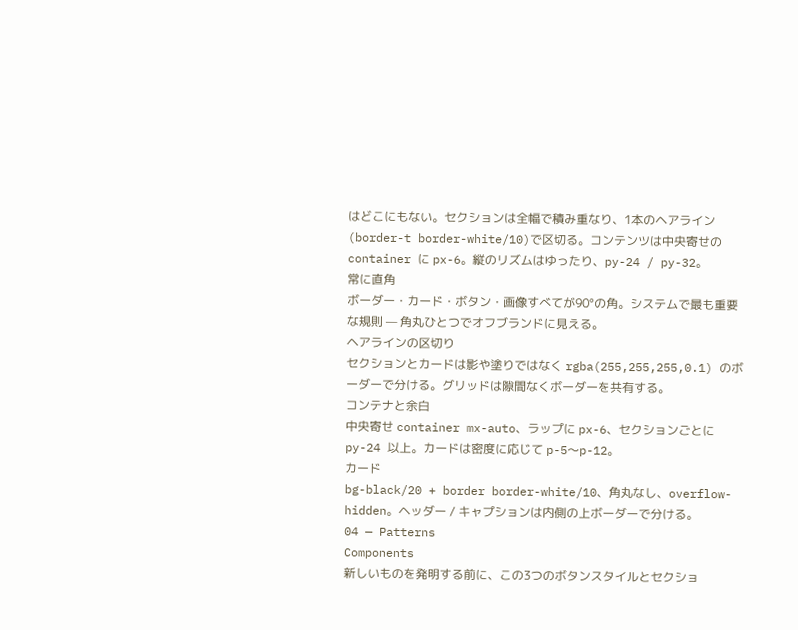はどこにもない。セクションは全幅で積み重なり、1本のヘアライン(border-t border-white/10)で区切る。コンテンツは中央寄せの container に px-6。縦のリズムはゆったり、py-24 / py-32。
常に直角
ボーダー・カード・ボタン・画像すべてが90°の角。システムで最も重要な規則 — 角丸ひとつでオフブランドに見える。
ヘアラインの区切り
セクションとカードは影や塗りではなく rgba(255,255,255,0.1) のボーダーで分ける。グリッドは隙間なくボーダーを共有する。
コンテナと余白
中央寄せ container mx-auto、ラップに px-6、セクションごとに py-24 以上。カードは密度に応じて p-5〜p-12。
カード
bg-black/20 + border border-white/10、角丸なし、overflow-hidden。ヘッダー / キャプションは内側の上ボーダーで分ける。
04 — Patterns
Components
新しいものを発明する前に、この3つのボタンスタイルとセクショ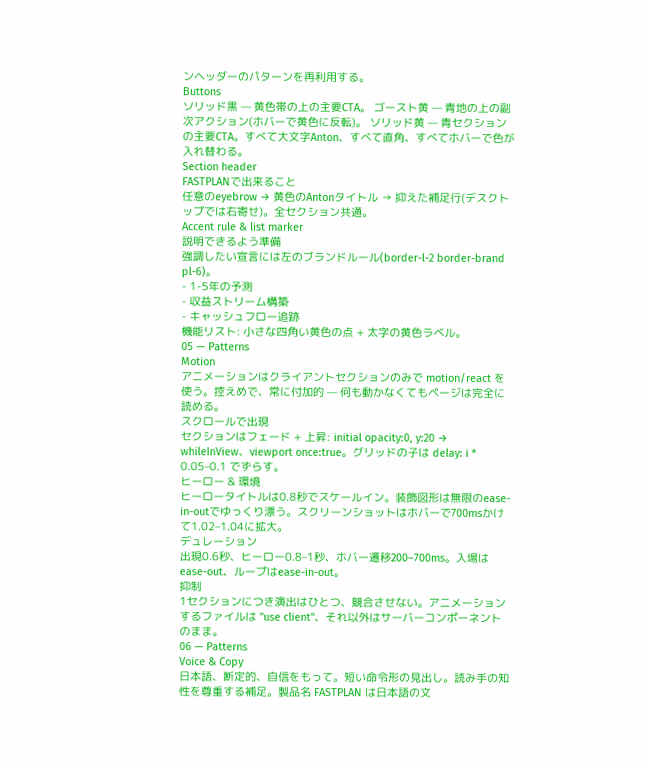ンヘッダーのパターンを再利用する。
Buttons
ソリッド黒 — 黄色帯の上の主要CTA。 ゴースト黄 — 青地の上の副次アクション(ホバーで黄色に反転)。 ソリッド黄 — 青セクションの主要CTA。すべて大文字Anton、すべて直角、すべてホバーで色が入れ替わる。
Section header
FASTPLANで出来ること
任意のeyebrow → 黄色のAntonタイトル → 抑えた補足行(デスクトップでは右寄せ)。全セクション共通。
Accent rule & list marker
説明できるよう準備
強調したい宣言には左のブランドルール(border-l-2 border-brand pl-6)。
- 1-5年の予測
- 収益ストリーム構築
- キャッシュフロー追跡
機能リスト: 小さな四角い黄色の点 + 太字の黄色ラベル。
05 — Patterns
Motion
アニメーションはクライアントセクションのみで motion/react を使う。控えめで、常に付加的 — 何も動かなくてもページは完全に読める。
スクロールで出現
セクションはフェード + 上昇: initial opacity:0, y:20 → whileInView、viewport once:true。グリッドの子は delay: i * 0.05–0.1 でずらす。
ヒーロー & 環境
ヒーロータイトルは0.8秒でスケールイン。装飾図形は無限のease-in-outでゆっくり漂う。スクリーンショットはホバーで700msかけて1.02–1.04に拡大。
デュレーション
出現0.6秒、ヒーロー0.8–1秒、ホバー遷移200–700ms。入場はease-out、ループはease-in-out。
抑制
1セクションにつき演出はひとつ、競合させない。アニメーションするファイルは "use client"、それ以外はサーバーコンポーネントのまま。
06 — Patterns
Voice & Copy
日本語、断定的、自信をもって。短い命令形の見出し。読み手の知性を尊重する補足。製品名 FASTPLAN は日本語の文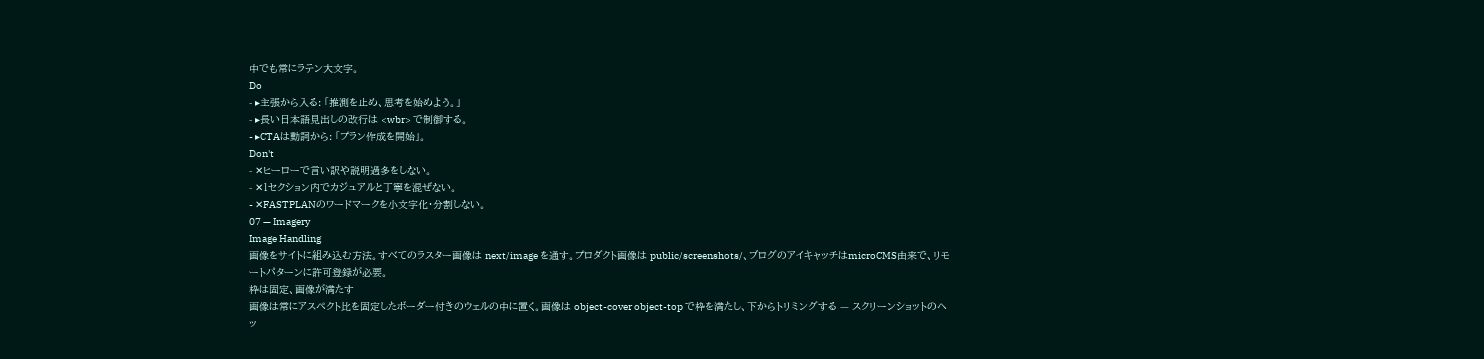中でも常にラテン大文字。
Do
- ▸主張から入る: 「推測を止め、思考を始めよう。」
- ▸長い日本語見出しの改行は <wbr> で制御する。
- ▸CTAは動詞から: 「プラン作成を開始」。
Don't
- ✕ヒーローで言い訳や説明過多をしない。
- ✕1セクション内でカジュアルと丁寧を混ぜない。
- ✕FASTPLANのワードマークを小文字化・分割しない。
07 — Imagery
Image Handling
画像をサイトに組み込む方法。すべてのラスター画像は next/image を通す。プロダクト画像は public/screenshots/、ブログのアイキャッチはmicroCMS由来で、リモートパターンに許可登録が必要。
枠は固定、画像が満たす
画像は常にアスペクト比を固定したボーダー付きのウェルの中に置く。画像は object-cover object-top で枠を満たし、下からトリミングする — スクリーンショットのヘッ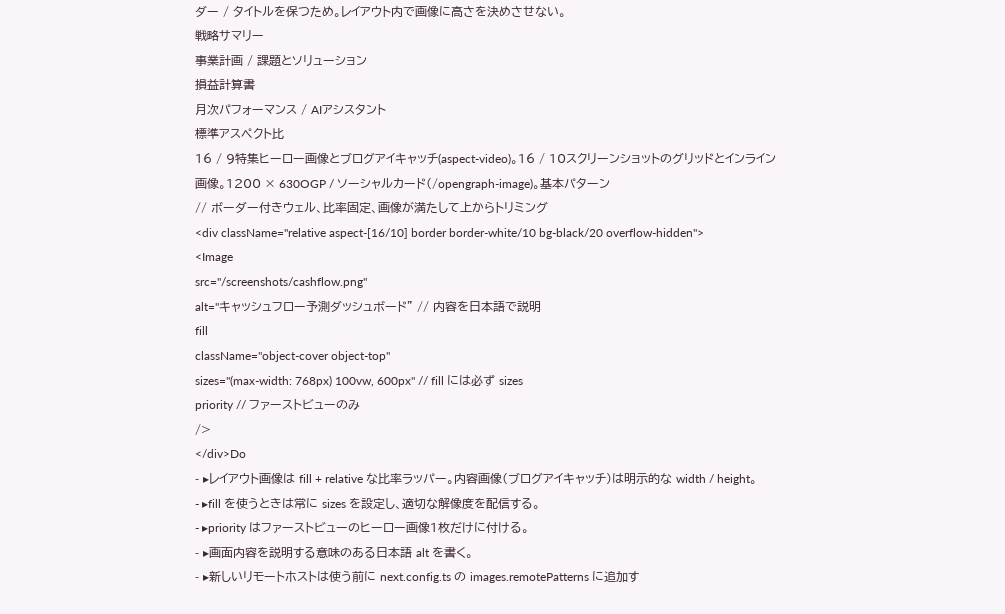ダー / タイトルを保つため。レイアウト内で画像に高さを決めさせない。
戦略サマリー
事業計画 / 課題とソリューション
損益計算書
月次パフォーマンス / AIアシスタント
標準アスペクト比
16 / 9特集ヒーロー画像とブログアイキャッチ(aspect-video)。16 / 10スクリーンショットのグリッドとインライン画像。1200 × 630OGP / ソーシャルカード(/opengraph-image)。基本パターン
// ボーダー付きウェル、比率固定、画像が満たして上からトリミング
<div className="relative aspect-[16/10] border border-white/10 bg-black/20 overflow-hidden">
<Image
src="/screenshots/cashflow.png"
alt="キャッシュフロー予測ダッシュボード" // 内容を日本語で説明
fill
className="object-cover object-top"
sizes="(max-width: 768px) 100vw, 600px" // fill には必ず sizes
priority // ファーストビューのみ
/>
</div>Do
- ▸レイアウト画像は fill + relative な比率ラッパー。内容画像(ブログアイキャッチ)は明示的な width / height。
- ▸fill を使うときは常に sizes を設定し、適切な解像度を配信する。
- ▸priority はファーストビューのヒーロー画像1枚だけに付ける。
- ▸画面内容を説明する意味のある日本語 alt を書く。
- ▸新しいリモートホストは使う前に next.config.ts の images.remotePatterns に追加す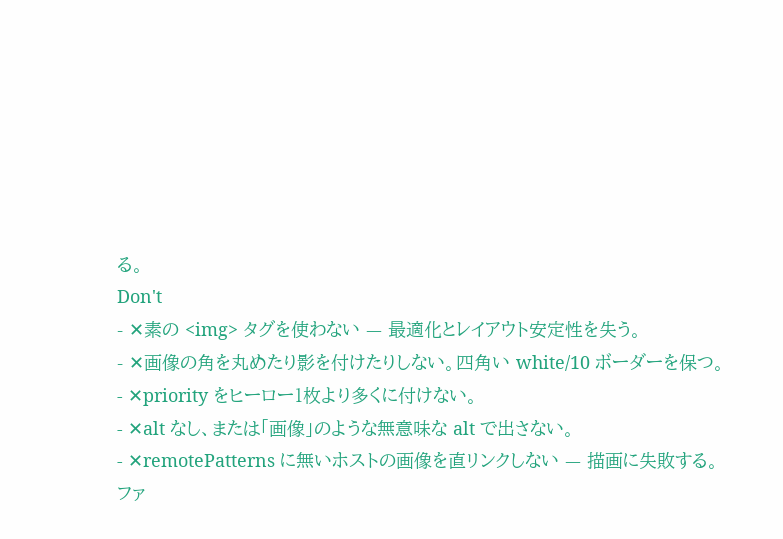る。
Don't
- ✕素の <img> タグを使わない — 最適化とレイアウト安定性を失う。
- ✕画像の角を丸めたり影を付けたりしない。四角い white/10 ボーダーを保つ。
- ✕priority をヒーロー1枚より多くに付けない。
- ✕alt なし、または「画像」のような無意味な alt で出さない。
- ✕remotePatterns に無いホストの画像を直リンクしない — 描画に失敗する。
ファ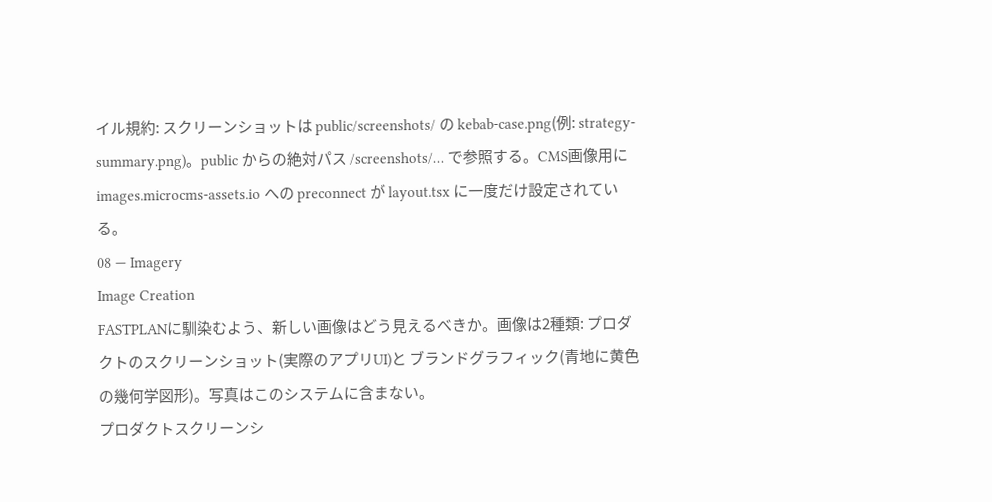イル規約: スクリーンショットは public/screenshots/ の kebab-case.png(例: strategy-summary.png)。public からの絶対パス /screenshots/… で参照する。CMS画像用に images.microcms-assets.io への preconnect が layout.tsx に一度だけ設定されている。
08 — Imagery
Image Creation
FASTPLANに馴染むよう、新しい画像はどう見えるべきか。画像は2種類: プロダクトのスクリーンショット(実際のアプリUI)と ブランドグラフィック(青地に黄色の幾何学図形)。写真はこのシステムに含まない。
プロダクトスクリーンシ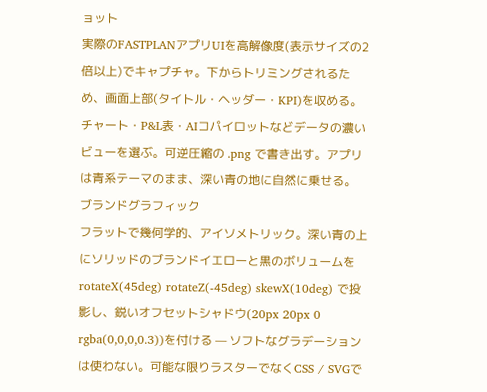ョット
実際のFASTPLANアプリUIを高解像度(表示サイズの2倍以上)でキャプチャ。下からトリミングされるため、画面上部(タイトル・ヘッダー・KPI)を収める。チャート・P&L表・AIコパイロットなどデータの濃いビューを選ぶ。可逆圧縮の .png で書き出す。アプリは青系テーマのまま、深い青の地に自然に乗せる。
ブランドグラフィック
フラットで幾何学的、アイソメトリック。深い青の上にソリッドのブランドイエローと黒のボリュームを rotateX(45deg) rotateZ(-45deg) skewX(10deg) で投影し、鋭いオフセットシャドウ(20px 20px 0 rgba(0,0,0,0.3))を付ける — ソフトなグラデーションは使わない。可能な限りラスターでなくCSS / SVGで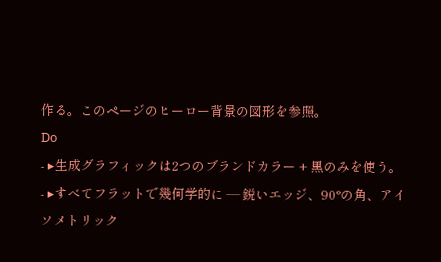作る。このページのヒーロー背景の図形を参照。
Do
- ▸生成グラフィックは2つのブランドカラー + 黒のみを使う。
- ▸すべてフラットで幾何学的に — 鋭いエッジ、90°の角、アイソメトリック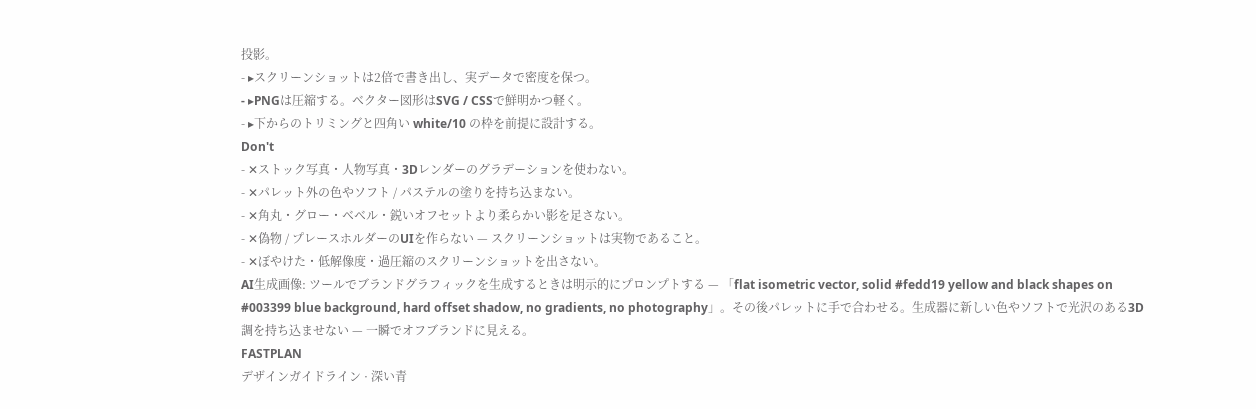投影。
- ▸スクリーンショットは2倍で書き出し、実データで密度を保つ。
- ▸PNGは圧縮する。ベクター図形はSVG / CSSで鮮明かつ軽く。
- ▸下からのトリミングと四角い white/10 の枠を前提に設計する。
Don't
- ✕ストック写真・人物写真・3Dレンダーのグラデーションを使わない。
- ✕パレット外の色やソフト / パステルの塗りを持ち込まない。
- ✕角丸・グロー・ベベル・鋭いオフセットより柔らかい影を足さない。
- ✕偽物 / プレースホルダーのUIを作らない — スクリーンショットは実物であること。
- ✕ぼやけた・低解像度・過圧縮のスクリーンショットを出さない。
AI生成画像: ツールでブランドグラフィックを生成するときは明示的にプロンプトする — 「flat isometric vector, solid #fedd19 yellow and black shapes on #003399 blue background, hard offset shadow, no gradients, no photography」。その後パレットに手で合わせる。生成器に新しい色やソフトで光沢のある3D調を持ち込ませない — 一瞬でオフブランドに見える。
FASTPLAN
デザインガイドライン · 深い青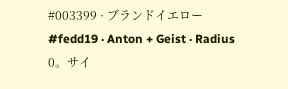#003399 · ブランドイエロー #fedd19 · Anton + Geist · Radius 0。サイ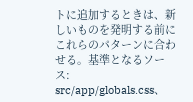トに追加するときは、新しいものを発明する前にこれらのパターンに合わせる。基準となるソース: src/app/globals.css、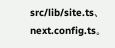src/lib/site.ts、next.config.ts。